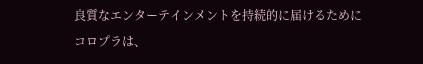良質なエンターテインメントを持続的に届けるために
コロプラは、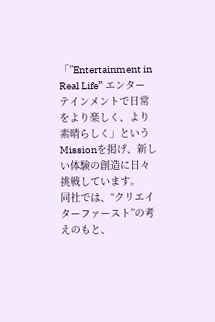「”Entertainment in Real Life” エンターテインメントで日常をより楽しく、より素晴らしく」というMissionを掲げ、新しい体験の創造に日々挑戦しています。
同社では、“クリエイターファースト”の考えのもと、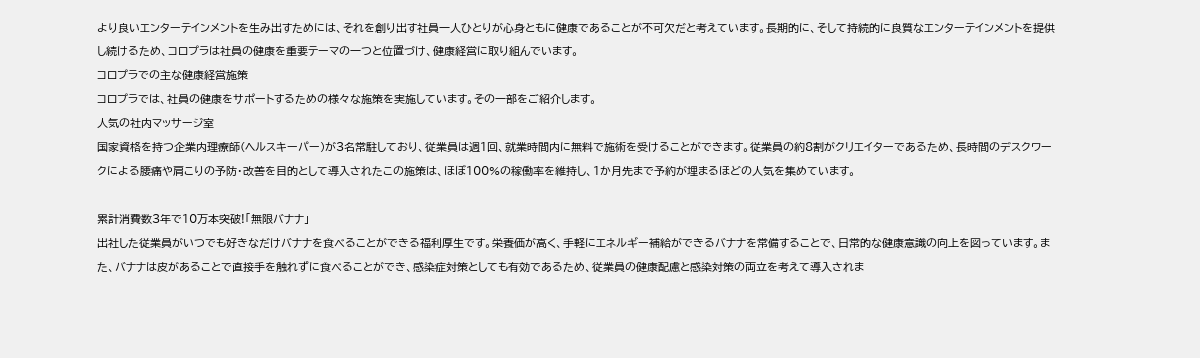より良いエンターテインメントを生み出すためには、それを創り出す社員一人ひとりが心身ともに健康であることが不可欠だと考えています。長期的に、そして持続的に良質なエンターテインメントを提供し続けるため、コロプラは社員の健康を重要テーマの一つと位置づけ、健康経営に取り組んでいます。
コロプラでの主な健康経営施策
コロプラでは、社員の健康をサポートするための様々な施策を実施しています。その一部をご紹介します。
人気の社内マッサージ室
国家資格を持つ企業内理療師(ヘルスキーパー)が3名常駐しており、従業員は週1回、就業時間内に無料で施術を受けることができます。従業員の約8割がクリエイターであるため、長時間のデスクワークによる腰痛や肩こりの予防・改善を目的として導入されたこの施策は、ほぼ100%の稼働率を維持し、1か月先まで予約が埋まるほどの人気を集めています。

累計消費数3年で10万本突破!「無限バナナ」
出社した従業員がいつでも好きなだけバナナを食べることができる福利厚生です。栄養価が高く、手軽にエネルギー補給ができるバナナを常備することで、日常的な健康意識の向上を図っています。また、バナナは皮があることで直接手を触れずに食べることができ、感染症対策としても有効であるため、従業員の健康配慮と感染対策の両立を考えて導入されま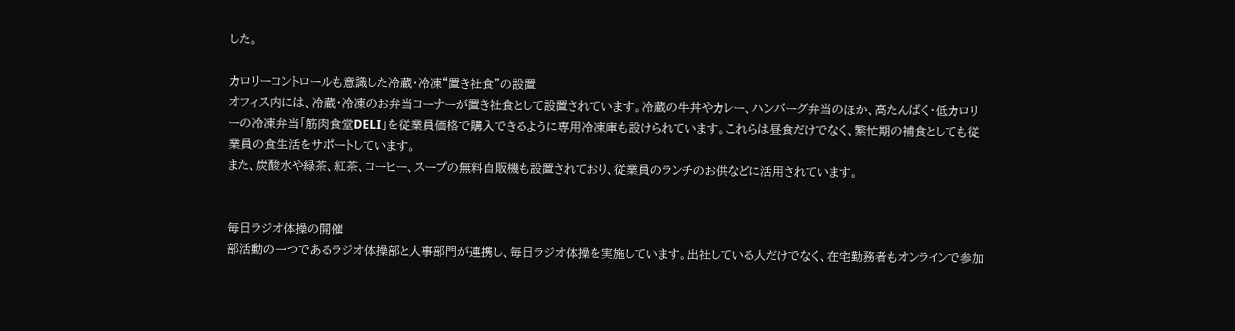した。

カロリーコントロールも意識した冷蔵・冷凍“置き社食”の設置
オフィス内には、冷蔵・冷凍のお弁当コーナーが置き社食として設置されています。冷蔵の牛丼やカレー、ハンバーグ弁当のほか、高たんぱく・低カロリーの冷凍弁当「筋肉食堂DELI」を従業員価格で購入できるように専用冷凍庫も設けられています。これらは昼食だけでなく、繁忙期の補食としても従業員の食生活をサポートしています。
また、炭酸水や緑茶、紅茶、コーヒー、スープの無料自販機も設置されており、従業員のランチのお供などに活用されています。


毎日ラジオ体操の開催
部活動の一つであるラジオ体操部と人事部門が連携し、毎日ラジオ体操を実施しています。出社している人だけでなく、在宅勤務者もオンラインで参加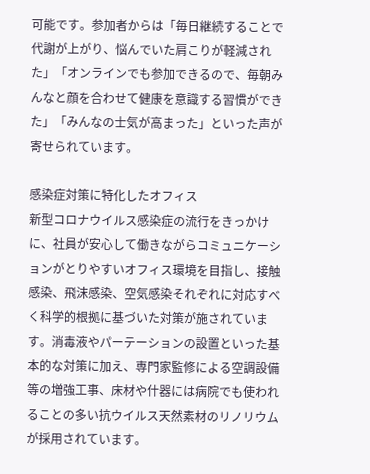可能です。参加者からは「毎日継続することで代謝が上がり、悩んでいた肩こりが軽減された」「オンラインでも参加できるので、毎朝みんなと顔を合わせて健康を意識する習慣ができた」「みんなの士気が高まった」といった声が寄せられています。

感染症対策に特化したオフィス
新型コロナウイルス感染症の流行をきっかけに、社員が安心して働きながらコミュニケーションがとりやすいオフィス環境を目指し、接触感染、飛沫感染、空気感染それぞれに対応すべく科学的根拠に基づいた対策が施されています。消毒液やパーテーションの設置といった基本的な対策に加え、専門家監修による空調設備等の増強工事、床材や什器には病院でも使われることの多い抗ウイルス天然素材のリノリウムが採用されています。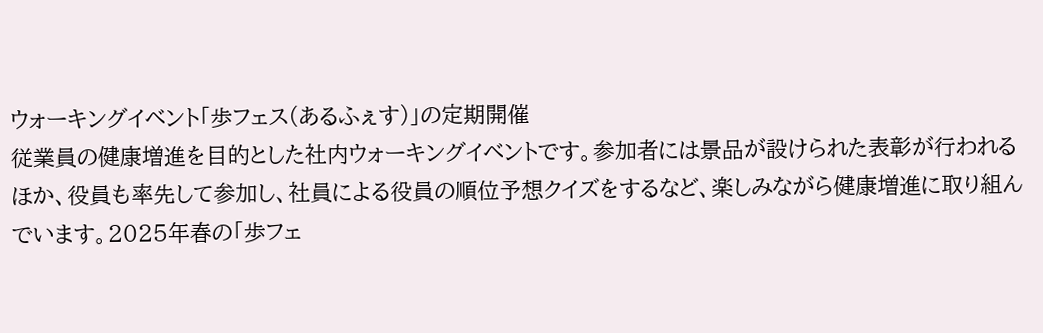ウォーキングイベント「歩フェス(あるふぇす)」の定期開催
従業員の健康増進を目的とした社内ウォーキングイベントです。参加者には景品が設けられた表彰が行われるほか、役員も率先して参加し、社員による役員の順位予想クイズをするなど、楽しみながら健康増進に取り組んでいます。2025年春の「歩フェ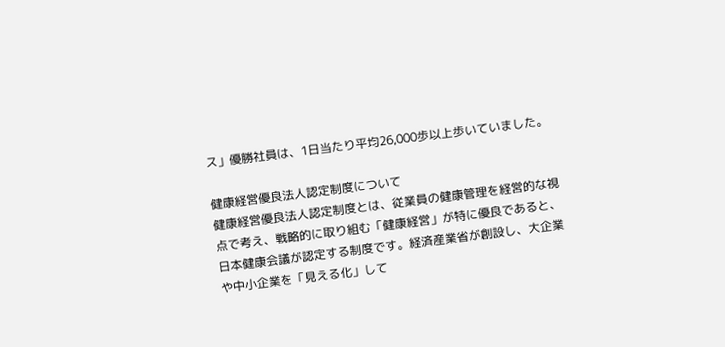ス」優勝社員は、1日当たり平均26,000歩以上歩いていました。

健康経営優良法人認定制度について
健康経営優良法人認定制度とは、従業員の健康管理を経営的な視点で考え、戦略的に取り組む「健康経営」が特に優良であると、日本健康会議が認定する制度です。経済産業省が創設し、大企業や中小企業を「見える化」して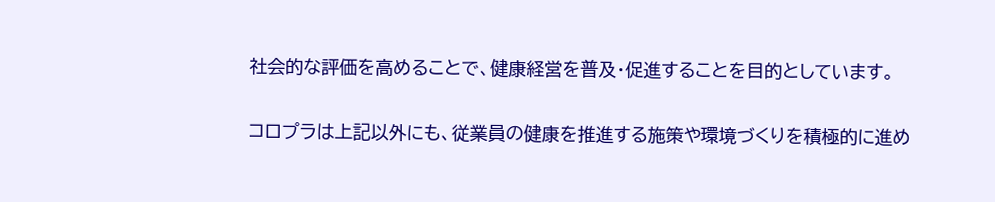社会的な評価を高めることで、健康経営を普及・促進することを目的としています。

コロプラは上記以外にも、従業員の健康を推進する施策や環境づくりを積極的に進め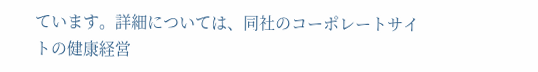ています。詳細については、同社のコーポレートサイトの健康経営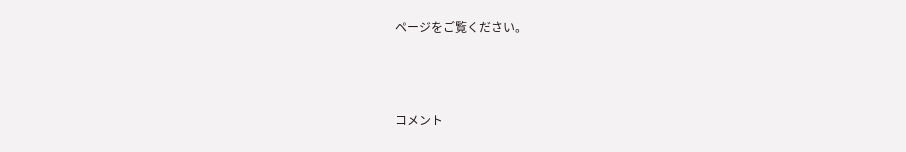ページをご覧ください。



コメント